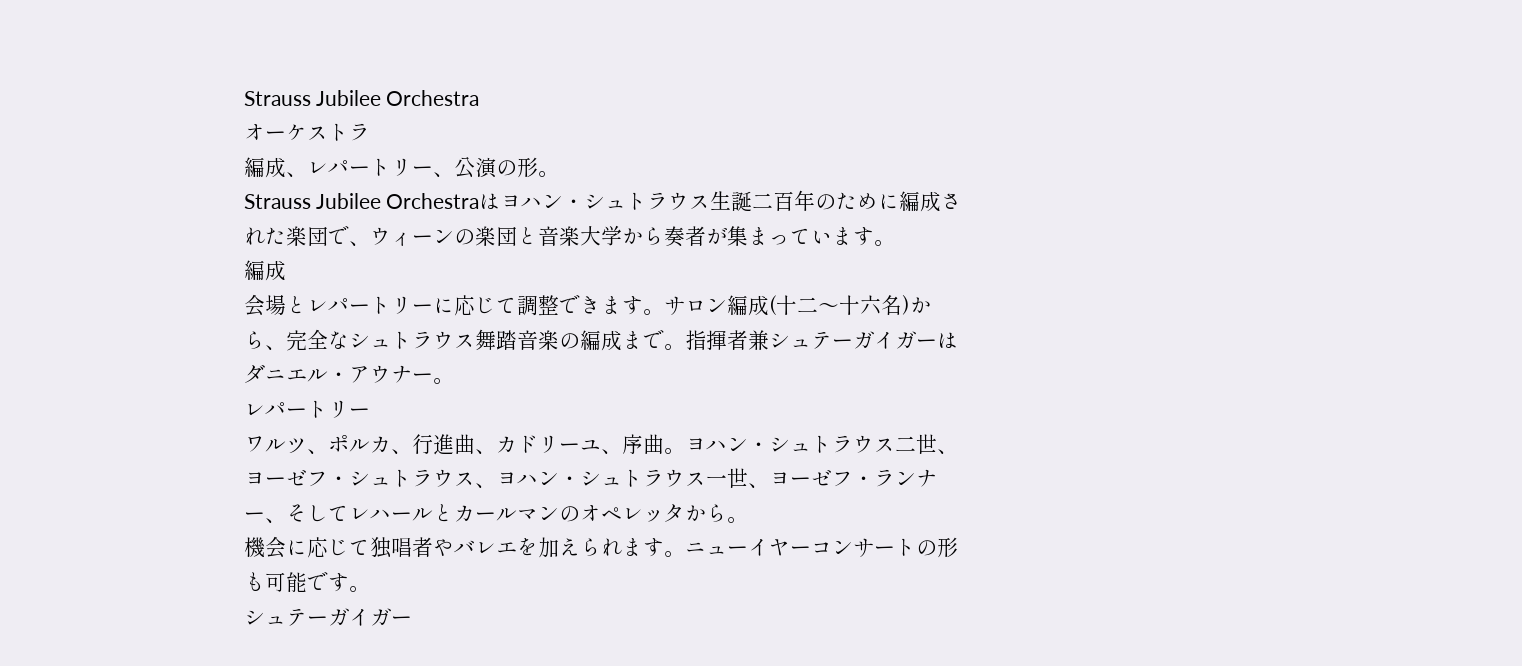Strauss Jubilee Orchestra
オーケストラ
編成、レパートリー、公演の形。
Strauss Jubilee Orchestraはヨハン・シュトラウス生誕二百年のために編成された楽団で、ウィーンの楽団と音楽大学から奏者が集まっています。
編成
会場とレパートリーに応じて調整できます。サロン編成(十二〜十六名)から、完全なシュトラウス舞踏音楽の編成まで。指揮者兼シュテーガイガーはダニエル・アウナー。
レパートリー
ワルツ、ポルカ、行進曲、カドリーユ、序曲。ヨハン・シュトラウス二世、ヨーゼフ・シュトラウス、ヨハン・シュトラウス一世、ヨーゼフ・ランナー、そしてレハールとカールマンのオペレッタから。
機会に応じて独唱者やバレエを加えられます。ニューイヤーコンサートの形も可能です。
シュテーガイガー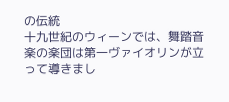の伝統
十九世紀のウィーンでは、舞踏音楽の楽団は第一ヴァイオリンが立って導きまし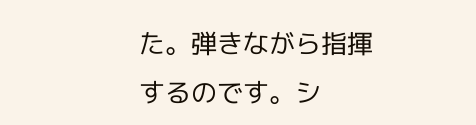た。弾きながら指揮するのです。シ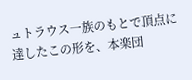ュトラウス一族のもとで頂点に達したこの形を、本楽団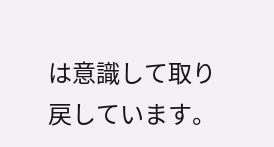は意識して取り戻しています。